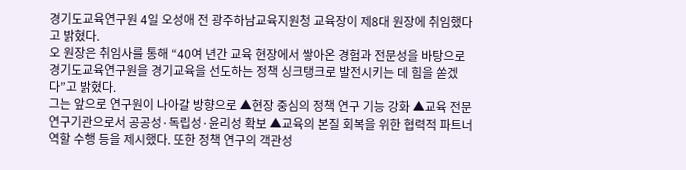경기도교육연구원 4일 오성애 전 광주하남교육지원청 교육장이 제8대 원장에 취임했다고 밝혔다.
오 원장은 취임사를 통해 “40여 년간 교육 현장에서 쌓아온 경험과 전문성을 바탕으로 경기도교육연구원을 경기교육을 선도하는 정책 싱크탱크로 발전시키는 데 힘을 쏟겠다”고 밝혔다.
그는 앞으로 연구원이 나아갈 방향으로 ▲현장 중심의 정책 연구 기능 강화 ▲교육 전문 연구기관으로서 공공성·독립성·윤리성 확보 ▲교육의 본질 회복을 위한 협력적 파트너 역할 수행 등을 제시했다. 또한 정책 연구의 객관성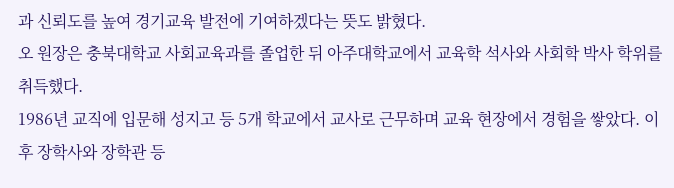과 신뢰도를 높여 경기교육 발전에 기여하겠다는 뜻도 밝혔다.
오 원장은 충북대학교 사회교육과를 졸업한 뒤 아주대학교에서 교육학 석사와 사회학 박사 학위를 취득했다.
1986년 교직에 입문해 성지고 등 5개 학교에서 교사로 근무하며 교육 현장에서 경험을 쌓았다. 이후 장학사와 장학관 등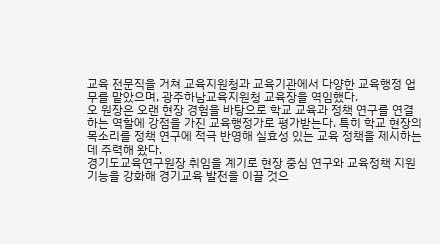교육 전문직을 거쳐 교육지원청과 교육기관에서 다양한 교육행정 업무를 맡았으며, 광주하남교육지원청 교육장을 역임했다.
오 원장은 오랜 현장 경험을 바탕으로 학교 교육과 정책 연구를 연결하는 역할에 강점을 가진 교육행정가로 평가받는다. 특히 학교 현장의 목소리를 정책 연구에 적극 반영해 실효성 있는 교육 정책을 제시하는 데 주력해 왔다.
경기도교육연구원장 취임을 계기로 현장 중심 연구와 교육정책 지원 기능을 강화해 경기교육 발전을 이끌 것으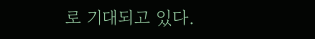로 기대되고 있다.